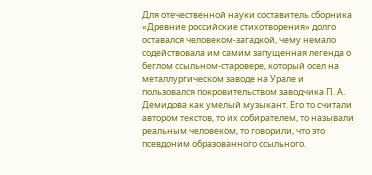Для отечественной науки составитель сборника «Древние российские стихотворения» долго оставался человеком-загадкой, чему немало содействовала им самим запущенная легенда о беглом ссыльном-старовере, который осел на металлургическом заводе на Урале и пользовался покровительством заводчика П. А. Демидова как умелый музыкант. Его то считали автором текстов, то их собирателем, то называли реальным человеком, то говорили, что это псевдоним образованного ссыльного.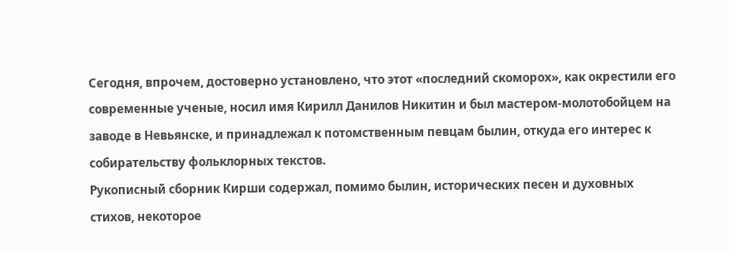Сегодня, впрочем, достоверно установлено, что этот «последний скоморох», как окрестили его современные ученые, носил имя Кирилл Данилов Никитин и был мастером-молотобойцем на заводе в Невьянске, и принадлежал к потомственным певцам былин, откуда его интерес к собирательству фольклорных текстов.
Рукописный сборник Кирши содержал, помимо былин, исторических песен и духовных стихов, некоторое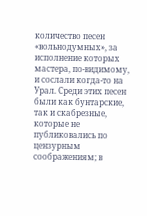количество песен «вольнодумных», за исполнение которых мастера, по-видимому, и сослали когда-то на Урал. Среди этих песен были как бунтарские, так и скабрезные, которые не публиковались по цензурным соображениям; в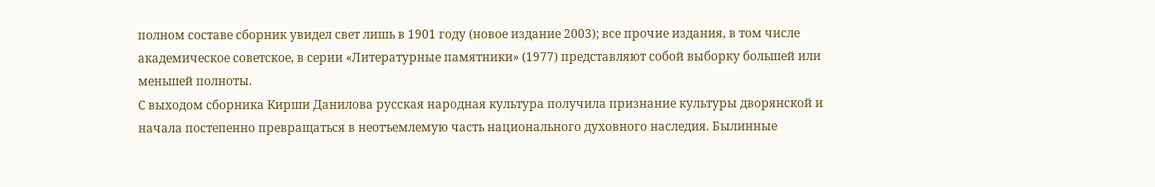полном составе сборник увидел свет лишь в 1901 году (новое издание 2003); все прочие издания, в том числе академическое советское, в серии «Литературные памятники» (1977) представляют собой выборку большей или меньшей полноты.
С выходом сборника Кирши Данилова русская народная культура получила признание культуры дворянской и начала постепенно превращаться в неотъемлемую часть национального духовного наследия. Былинные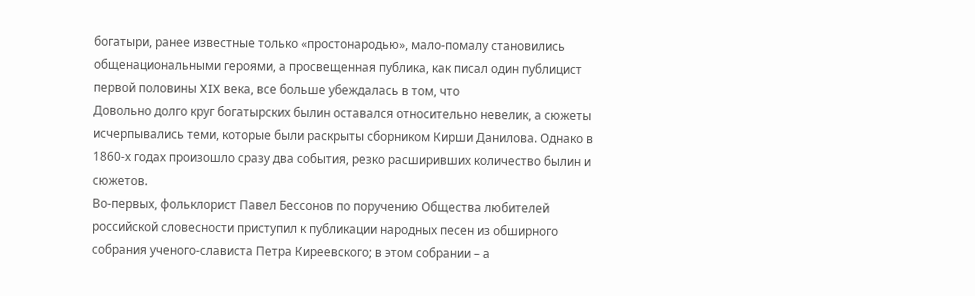богатыри, ранее известные только «простонародью», мало-помалу становились общенациональными героями, а просвещенная публика, как писал один публицист первой половины XIX века, все больше убеждалась в том, что
Довольно долго круг богатырских былин оставался относительно невелик, а сюжеты исчерпывались теми, которые были раскрыты сборником Кирши Данилова. Однако в 1860-х годах произошло сразу два события, резко расширивших количество былин и сюжетов.
Во-первых, фольклорист Павел Бессонов по поручению Общества любителей российской словесности приступил к публикации народных песен из обширного собрания ученого-слависта Петра Киреевского; в этом собрании – а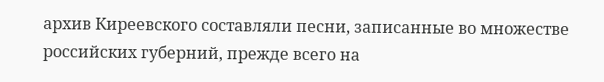архив Киреевского составляли песни, записанные во множестве российских губерний, прежде всего на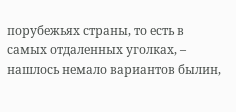порубежьях страны, то есть в самых отдаленных уголках, – нашлось немало вариантов былин,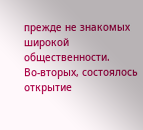прежде не знакомых широкой общественности.
Во-вторых, состоялось открытие